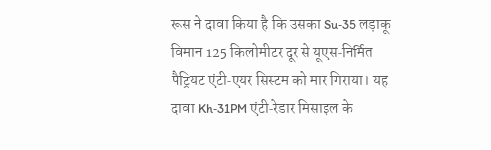रूस ने दावा किया है कि उसका Su‑35 लड़ाकू विमान 125 किलोमीटर दूर से यूएस‑निर्मित पैट्रियट एंटी‑एयर सिस्टम को मार गिराया। यह दावा Kh‑31PM एंटी‑रेडार मिसाइल के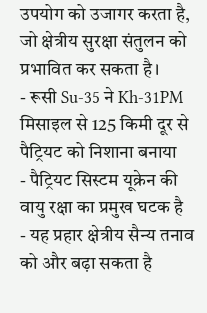उपयोग को उजागर करता है, जो क्षेत्रीय सुरक्षा संतुलन को प्रभावित कर सकता है।
- रूसी Su‑35 ने Kh‑31PM मिसाइल से 125 किमी दूर से पैट्रियट को निशाना बनाया
- पैट्रियट सिस्टम यूक्रेन की वायु रक्षा का प्रमुख घटक है
- यह प्रहार क्षेत्रीय सैन्य तनाव को और बढ़ा सकता है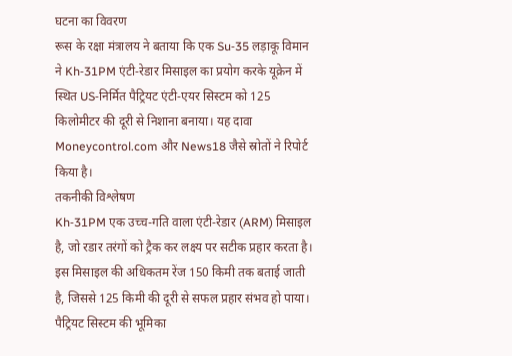घटना का विवरण
रूस के रक्षा मंत्रालय ने बताया कि एक Su‑35 लड़ाकू विमान ने Kh‑31PM एंटी‑रेडार मिसाइल का प्रयोग करके यूक्रेन में स्थित US‑निर्मित पैट्रियट एंटी‑एयर सिस्टम को 125 किलोमीटर की दूरी से निशाना बनाया। यह दावा Moneycontrol.com और News18 जैसे स्रोतों ने रिपोर्ट किया है।
तकनीकी विश्लेषण
Kh‑31PM एक उच्च-गति वाला एंटी‑रेडार (ARM) मिसाइल है, जो रडार तरंगों को ट्रैक कर लक्ष्य पर सटीक प्रहार करता है। इस मिसाइल की अधिकतम रेंज 150 किमी तक बताई जाती है, जिससे 125 किमी की दूरी से सफल प्रहार संभव हो पाया।
पैट्रियट सिस्टम की भूमिका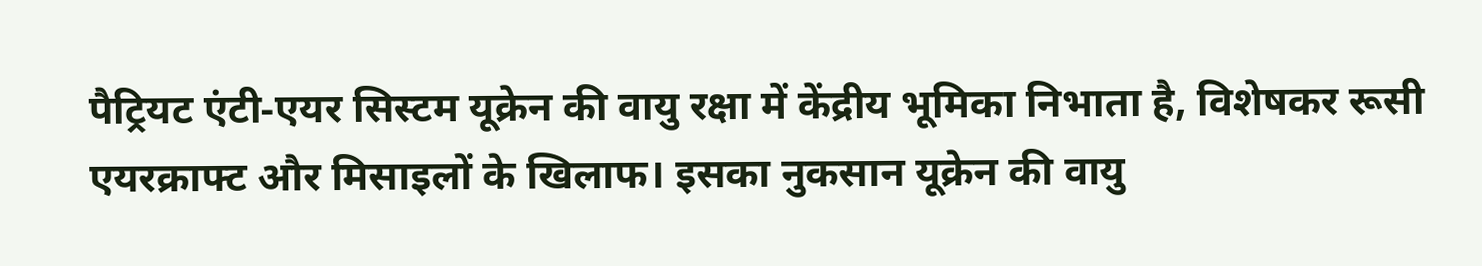पैट्रियट एंटी‑एयर सिस्टम यूक्रेन की वायु रक्षा में केंद्रीय भूमिका निभाता है, विशेषकर रूसी एयरक्राफ्ट और मिसाइलों के खिलाफ। इसका नुकसान यूक्रेन की वायु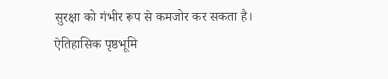सुरक्षा को गंभीर रूप से कमजोर कर सकता है।
ऐतिहासिक पृष्ठभूमि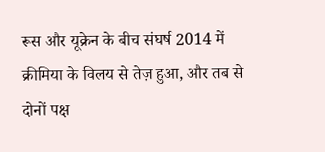रूस और यूक्रेन के बीच संघर्ष 2014 में क्रीमिया के विलय से तेज़ हुआ, और तब से दोनों पक्ष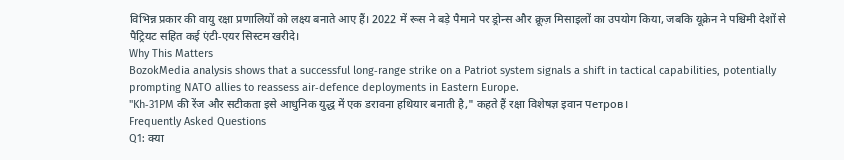विभिन्न प्रकार की वायु रक्षा प्रणालियों को लक्ष्य बनाते आए हैं। 2022 में रूस ने बड़े पैमाने पर ड्रोन्स और क्रूज़ मिसाइलों का उपयोग किया, जबकि यूक्रेन ने पश्चिमी देशों से पैट्रियट सहित कई एंटी‑एयर सिस्टम खरीदे।
Why This Matters
BozokMedia analysis shows that a successful long‑range strike on a Patriot system signals a shift in tactical capabilities, potentially prompting NATO allies to reassess air‑defence deployments in Eastern Europe.
"Kh‑31PM की रेंज और सटीकता इसे आधुनिक युद्ध में एक डरावना हथियार बनाती है," कहते हैं रक्षा विशेषज्ञ इवान पетров।
Frequently Asked Questions
Q1: क्या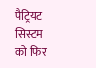पैट्रियट सिस्टम को फिर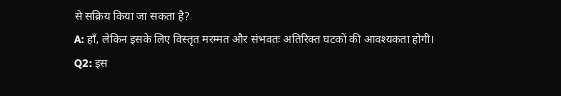से सक्रिय किया जा सकता है?
A: हाँ, लेकिन इसके लिए विस्तृत मरम्मत और संभवतः अतिरिक्त घटकों की आवश्यकता होगी।
Q2: इस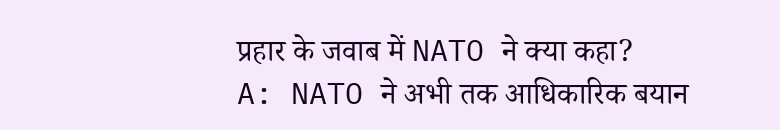प्रहार के जवाब में NATO ने क्या कहा?
A: NATO ने अभी तक आधिकारिक बयान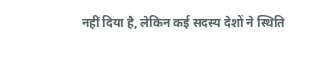नहीं दिया है, लेकिन कई सदस्य देशों ने स्थिति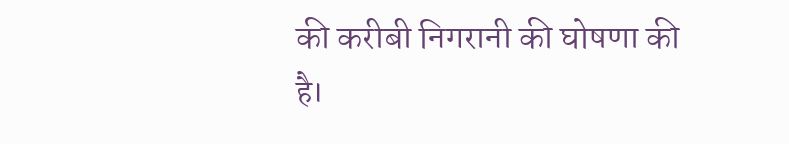की करीबी निगरानी की घोषणा की है।